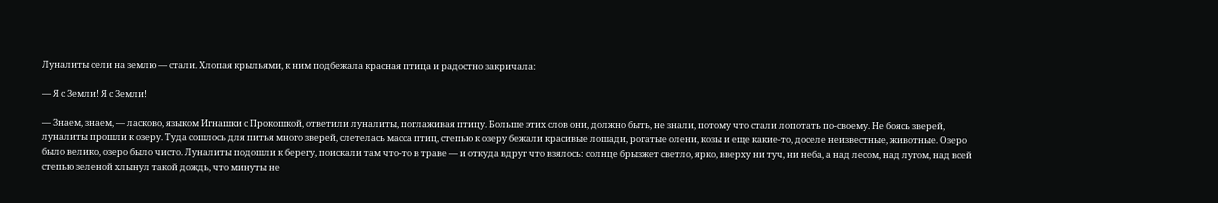Луналиты сели на землю — стали. Хлопая крыльями, к ним подбежала красная птица и радостно закричала:

— Я с Земли! Я с Земли!

— Знаем, знаем, — ласково, языком Игнашки с Прокошкой, ответили луналиты, поглаживая птицу. Больше этих слов они, должно быть, не знали, потому что стали лопотать по-своему. Не боясь зверей, луналиты прошли к озеру. Туда сошлось для питья много зверей, слетелась масса птиц, степью к озеру бежали красивые лошади, рогатые олени, козы и еще какие-то, доселе неизвестные, животные. Озеро было велико, озеро было чисто. Луналиты подошли к берегу, поискали там что-то в траве — и откуда вдруг что взялось: солнце брызжет светло, ярко, вверху ни туч, ни неба, а над лесом, над лугом, над всей степью зеленой хлынул такой дождь, что минуты не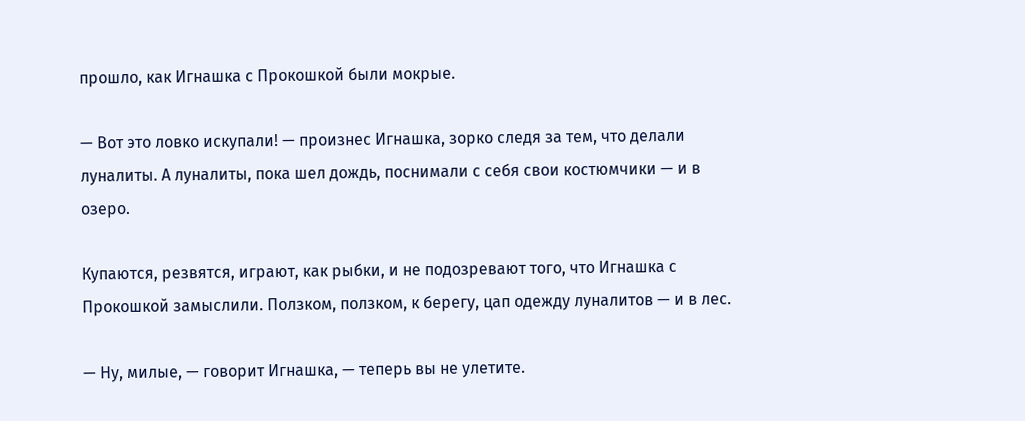прошло, как Игнашка с Прокошкой были мокрые.

— Вот это ловко искупали! — произнес Игнашка, зорко следя за тем, что делали луналиты. А луналиты, пока шел дождь, поснимали с себя свои костюмчики — и в озеро.

Купаются, резвятся, играют, как рыбки, и не подозревают того, что Игнашка с Прокошкой замыслили. Ползком, ползком, к берегу, цап одежду луналитов — и в лес.

— Ну, милые, — говорит Игнашка, — теперь вы не улетите.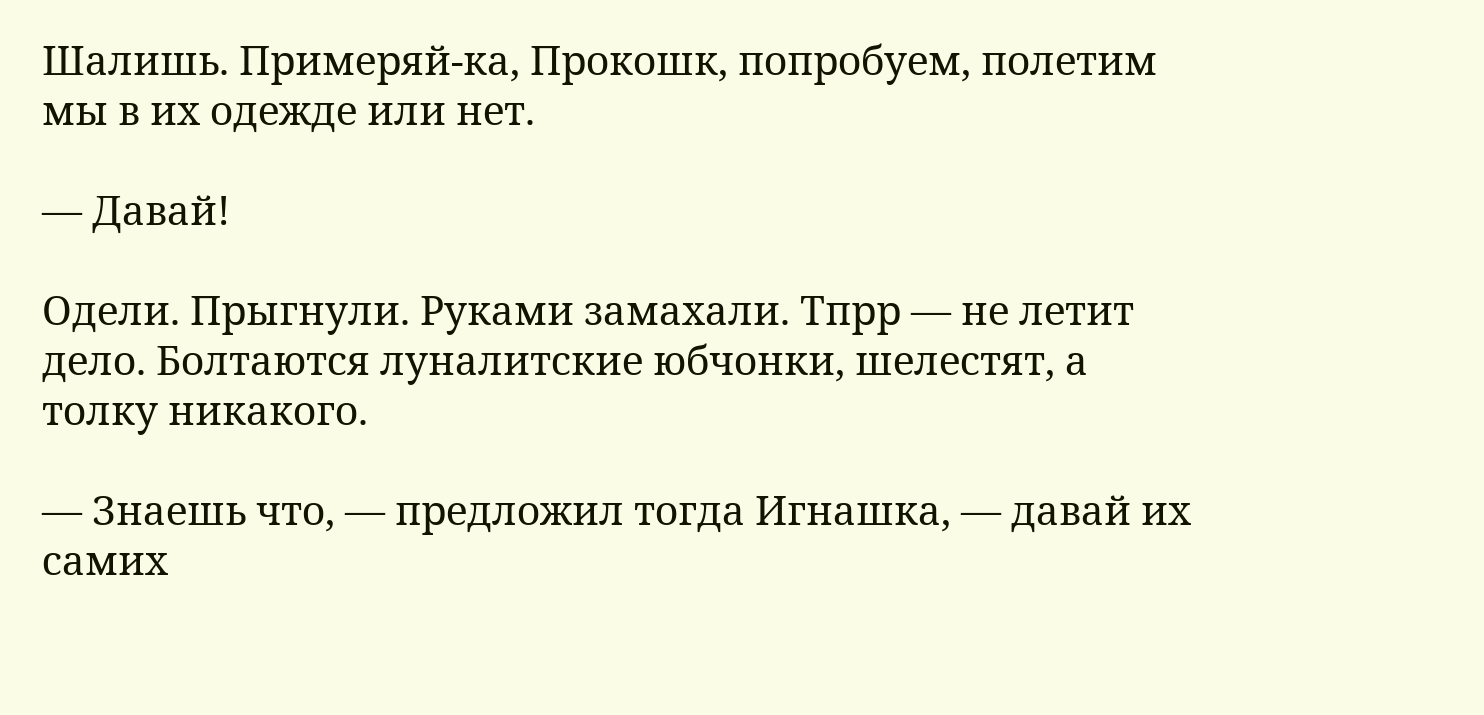Шалишь. Примеряй-ка, Прокошк, попробуем, полетим мы в их одежде или нет.

— Давай!

Одели. Прыгнули. Руками замахали. Тпрр — не летит дело. Болтаются луналитские юбчонки, шелестят, а толку никакого.

— Знаешь что, — предложил тогда Игнашка, — давай их самих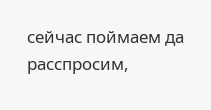сейчас поймаем да расспросим,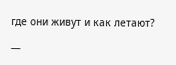где они живут и как летают?

—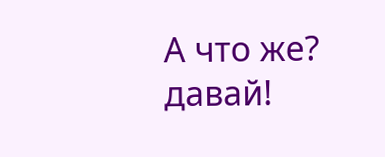А что же? давай!